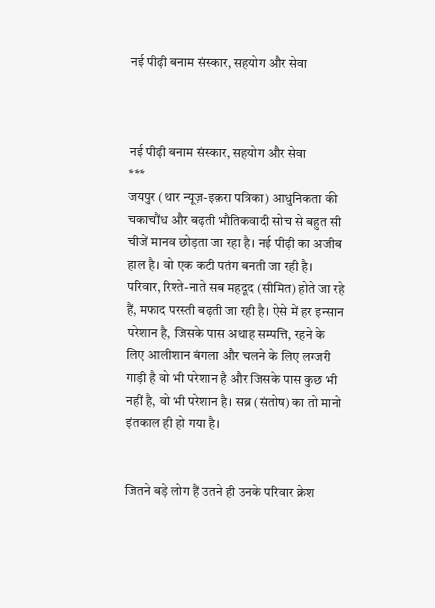न‌ई पीढ़ी बनाम संस्कार, सहयोग और सेवा



न‌ई पीढ़ी बनाम संस्कार, सहयोग और सेवा
***
जयपुर (थार न्यूज़-इक़रा पत्रिका) आधुनिकता की चकाचौंध और बढ़ती भौतिकवादी सोच से बहुत सी चीजें मानव छोड़ता जा रहा है। न‌ई पीढ़ी का अजीब हाल है। वो एक कटी पतंग बनती जा रही है। परिवार, रिश्ते-नाते सब महदूद (सीमित) होते जा रहे हैं, मफाद परस्ती बढ़ती जा रही है। ऐसे में हर इन्सान परेशान है, जिसके पास अथाह सम्पत्ति, रहने के लिए आलीशान बंगला और चलने के लिए लग्जरी गाड़ी है वो भी परेशान है और जिसके पास कुछ भी नहीं है, वो भी परेशान है। सब्र (संतोष) का तो मानो इंतकाल ही हो गया है।


जितने बड़े लोग हैं उतने ही उनके परिवार क्रेश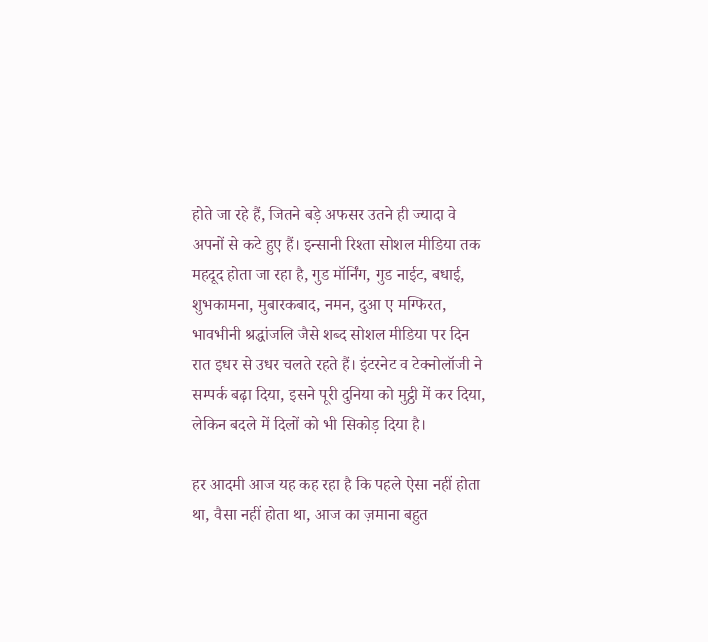होते जा रहे हैं, जितने बड़े अफसर उतने ही ज्यादा वे अपनों से कटे हुए हैं। इन्सानी रिश्ता सोशल मीडिया तक महदूद होता जा रहा है, गुड मॉर्निंग, गुड नाईट, बधाई, शुभकामना, मुबारकबाद, नमन, दुआ ए मग्फिरत, भावभीनी श्रद्धांजलि जैसे शब्द सोशल मीडिया पर दिन रात इधर से उधर चलते रहते हैं। इंटरनेट व टेक्नोलॉजी ने सम्पर्क बढ़ा दिया, इसने पूरी दुनिया को मुट्ठी में कर दिया, लेकिन बदले में दिलों को भी सिकोड़ दिया है।

हर आदमी आज यह कह रहा है कि पहले ऐसा नहीं होता था, वैसा नहीं होता था, आज का ज़माना बहुत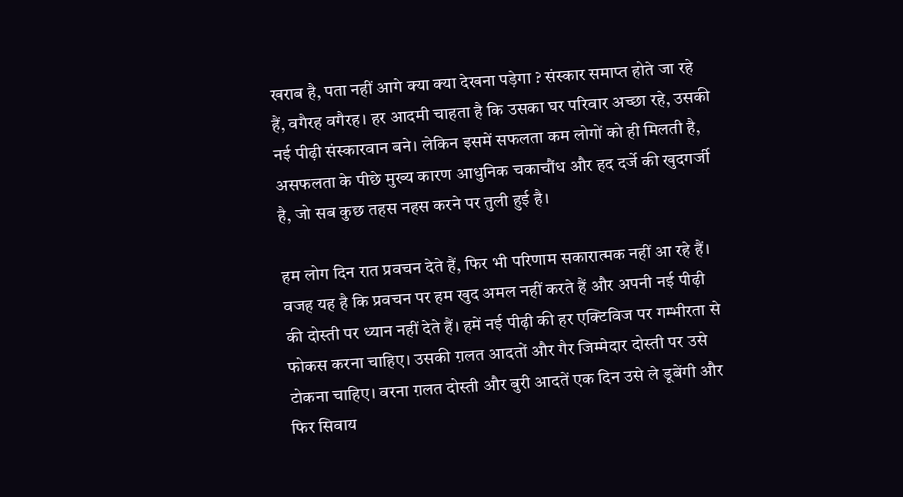खराब है, पता नहीं आगे क्या क्या देखना पड़ेगा ? संस्कार समाप्त होते जा रहे हैं, वगैरह वगैरह। हर आदमी चाहता है कि उसका घर परिवार अच्छा रहे, उसकी न‌ई पीढ़ी संस्कारवान बने। लेकिन इसमें सफलता कम लोगों को ही मिलती है, असफलता के पीछे मुख्य कारण आधुनिक चकाचौंध और हद दर्जे की खुदगर्जी है, जो सब कुछ तहस नहस करने पर तुली हुई है।

हम लोग दिन रात प्रवचन देते हैं, फिर भी परिणाम सकारात्मक नहीं आ रहे हैं। वजह यह है कि प्रवचन पर हम खुद अमल नहीं करते हैं और अपनी न‌ई पीढ़ी की दोस्ती पर ध्यान नहीं देते हैं। हमें न‌ई पीढ़ी की हर एक्टिविज पर गम्भीरता से फोकस करना चाहिए। उसकी ग़लत आदतों और गैर जिम्मेदार दोस्ती पर उसे टोकना चाहिए। वरना ग़लत दोस्ती और बुरी आदतें एक दिन उसे ले डूबेंगी और फिर सिवाय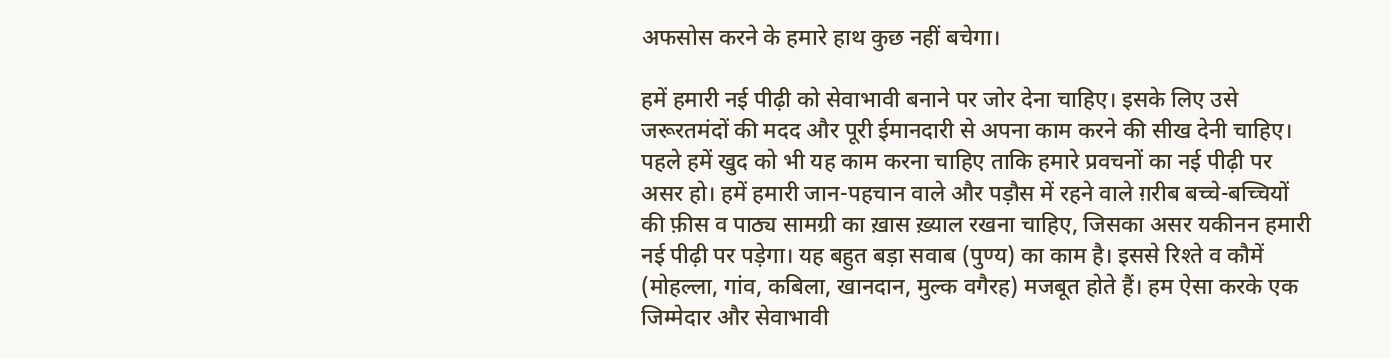अफसोस करने के हमारे हाथ कुछ नहीं बचेगा।

हमें हमारी नई पीढ़ी को सेवाभावी बनाने पर जोर देना चाहिए। इसके लिए उसे जरूरतमंदों की मदद और पूरी ईमानदारी से अपना काम करने की सीख देनी चाहिए। पहले हमें खुद को भी यह काम करना चाहिए ताकि हमारे प्रवचनों का नई पीढ़ी पर असर हो। हमें हमारी जान-पहचान वाले और पड़ौस में रहने वाले ग़रीब बच्चे-बच्चियों की फ़ीस व पाठ्य सामग्री का ख़ास ख़्याल रखना चाहिए, जिसका असर यकीनन हमारी नई पीढ़ी पर पड़ेगा। यह बहुत बड़ा सवाब (पुण्य) का काम है। इससे रिश्ते व कौमें (मोहल्ला, गांव, कबिला, खानदान, मुल्क वगैरह) मजबूत होते हैं। हम ऐसा करके एक जिम्मेदार और सेवाभावी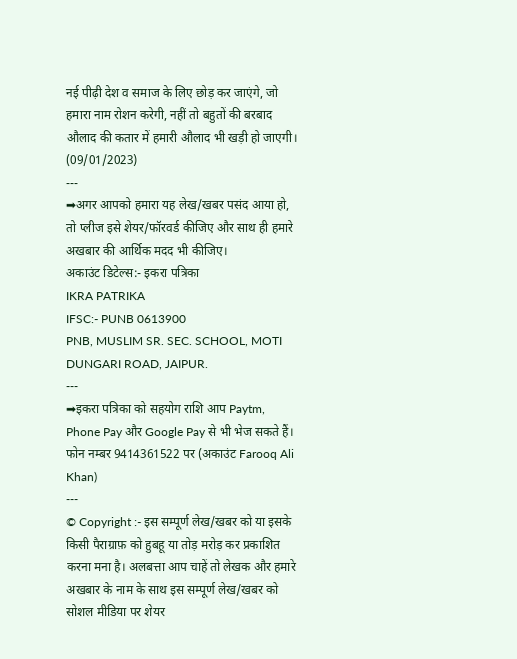नई पीढ़ी देश व समाज के लिए छोड़ कर जाएंगे, जो हमारा नाम रोशन करेगी, नहीं तो बहुतों की बरबाद औलाद की कतार में हमारी औलाद भी खड़ी हो जाएगी।
(09/01/2023)
---
➡अगर आपको हमारा यह लेख/खबर पसंद आया हो, तो प्लीज इसे शेयर/फॉरवर्ड कीजिए और साथ ही हमारे अखबार की आर्थिक मदद भी कीजिए।
अकाउंट डिटेल्स:- इकरा पत्रिका
IKRA PATRIKA
IFSC:- PUNB 0613900
PNB, MUSLIM SR. SEC. SCHOOL, MOTI DUNGARI ROAD, JAIPUR.
---
➡इकरा पत्रिका को सहयोग राशि आप Paytm, Phone Pay और Google Pay से भी भेज सकते हैं। फोन नम्बर 9414361522 पर (अकाउंट Farooq Ali Khan)
---
© Copyright :- इस सम्पूर्ण लेख/खबर को या इसके किसी पैराग्राफ़ को हुबहू या तोड़ मरोड़ कर प्रकाशित करना मना है। अलबत्ता आप चाहें तो लेखक और हमारे अखबार के नाम के साथ इस सम्पूर्ण लेख/खबर को सोशल मीडिया पर शेयर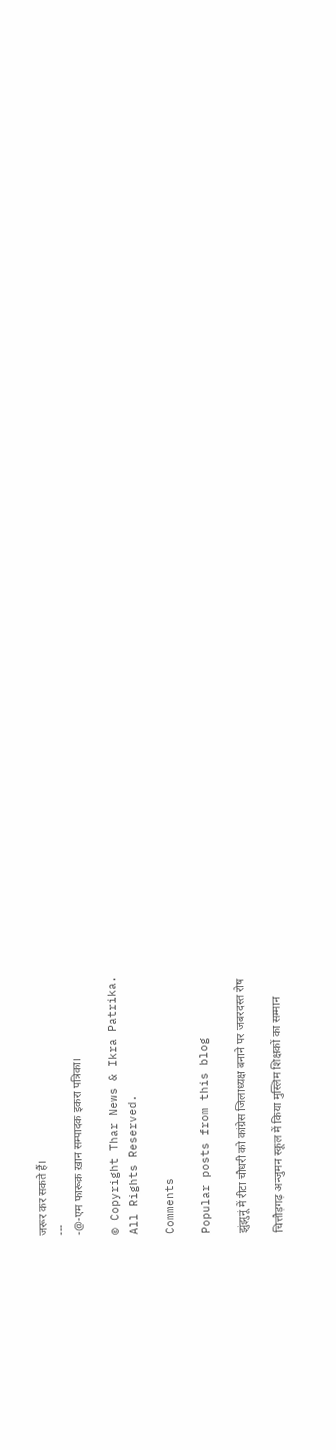जरूर कर सकते हैं।
---
-@-एम फारूक़ ख़ान सम्पादक इकरा पत्रिका।

© Copyright Thar News & Ikra Patrika.
All Rights Reserved.

Comments

Popular posts from this blog

झुंझुनूं में रीटा चौधरी को कांग्रेस जिलाध्यक्ष बनाने पर जबरदस्त रोष

चित्तौड़गढ़ अन्जुमन स्कूल में किया मुस्लिम शिक्षकों का सम्मान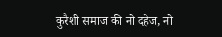कुरैशी समाज की नो दहेज, नो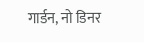गार्डन, नो डिनर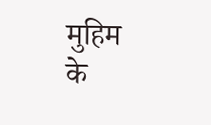मुहिम के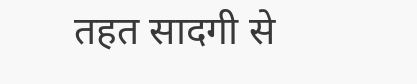तहत सादगी से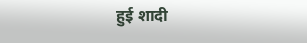हुई शादी